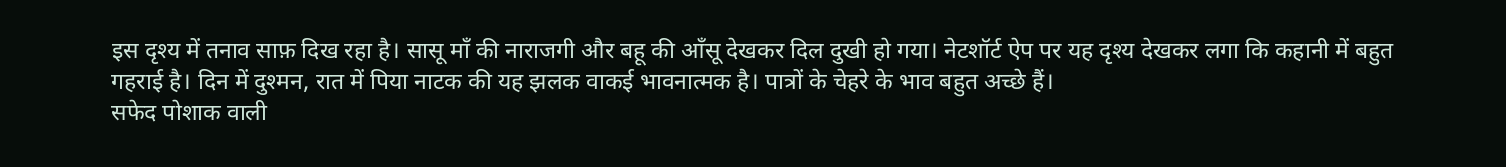इस दृश्य में तनाव साफ़ दिख रहा है। सासू माँ की नाराजगी और बहू की आँसू देखकर दिल दुखी हो गया। नेटशॉर्ट ऐप पर यह दृश्य देखकर लगा कि कहानी में बहुत गहराई है। दिन में दुश्मन, रात में पिया नाटक की यह झलक वाकई भावनात्मक है। पात्रों के चेहरे के भाव बहुत अच्छे हैं।
सफेद पोशाक वाली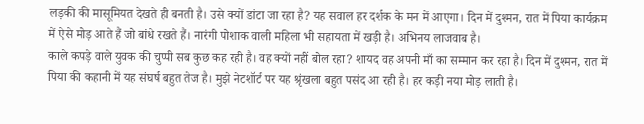लड़की की मासूमियत देखते ही बनती है। उसे क्यों डांटा जा रहा है? यह सवाल हर दर्शक के मन में आएगा। दिन में दुश्मन, रात में पिया कार्यक्रम में ऐसे मोड़ आते हैं जो बांधे रखते हैं। नारंगी पोशाक वाली महिला भी सहायता में खड़ी है। अभिनय लाजवाब है।
काले कपड़े वाले युवक की चुप्पी सब कुछ कह रही है। वह क्यों नहीं बोल रहा? शायद वह अपनी माँ का सम्मान कर रहा है। दिन में दुश्मन, रात में पिया की कहानी में यह संघर्ष बहुत तेज है। मुझे नेटशॉर्ट पर यह श्रृंखला बहुत पसंद आ रही है। हर कड़ी नया मोड़ लाती है।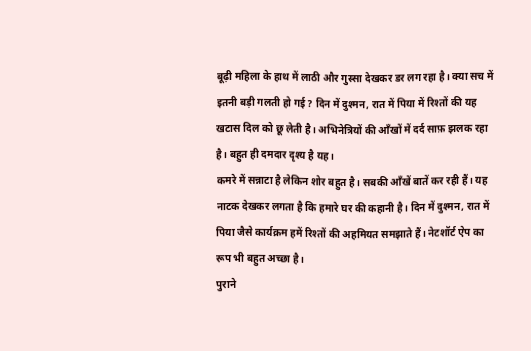बूढ़ी महिला के हाथ में लाठी और गुस्सा देखकर डर लग रहा है। क्या सच में इतनी बड़ी गलती हो गई? दिन में दुश्मन, रात में पिया में रिश्तों की यह खटास दिल को छू लेती है। अभिनेत्रियों की आँखों में दर्द साफ़ झलक रहा है। बहुत ही दमदार दृश्य है यह।
कमरे में सन्नाटा है लेकिन शोर बहुत है। सबकी आँखें बातें कर रही हैं। यह नाटक देखकर लगता है कि हमारे घर की कहानी है। दिन में दुश्मन, रात में पिया जैसे कार्यक्रम हमें रिश्तों की अहमियत समझाते हैं। नेटशॉर्ट ऐप का रूप भी बहुत अच्छा है।
पुराने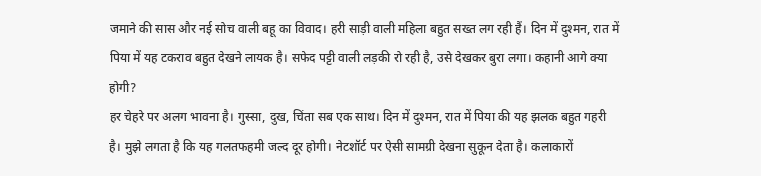जमाने की सास और नई सोच वाली बहू का विवाद। हरी साड़ी वाली महिला बहुत सख्त लग रही हैं। दिन में दुश्मन, रात में पिया में यह टकराव बहुत देखने लायक है। सफेद पट्टी वाली लड़की रो रही है, उसे देखकर बुरा लगा। कहानी आगे क्या होगी?
हर चेहरे पर अलग भावना है। गुस्सा, दुख, चिंता सब एक साथ। दिन में दुश्मन, रात में पिया की यह झलक बहुत गहरी है। मुझे लगता है कि यह गलतफहमी जल्द दूर होगी। नेटशॉर्ट पर ऐसी सामग्री देखना सुकून देता है। कलाकारों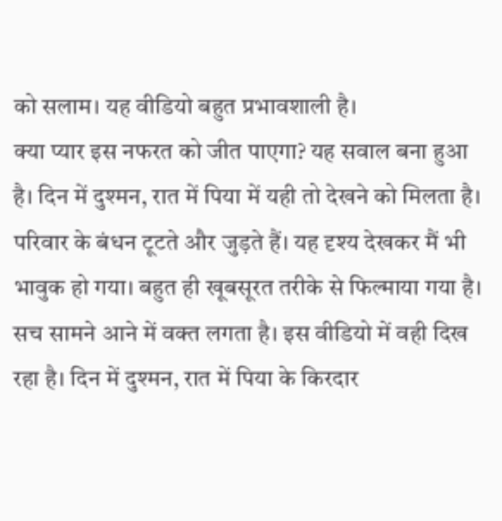को सलाम। यह वीडियो बहुत प्रभावशाली है।
क्या प्यार इस नफरत को जीत पाएगा? यह सवाल बना हुआ है। दिन में दुश्मन, रात में पिया में यही तो देखने को मिलता है। परिवार के बंधन टूटते और जुड़ते हैं। यह दृश्य देखकर मैं भी भावुक हो गया। बहुत ही खूबसूरत तरीके से फिल्माया गया है।
सच सामने आने में वक्त लगता है। इस वीडियो में वही दिख रहा है। दिन में दुश्मन, रात में पिया के किरदार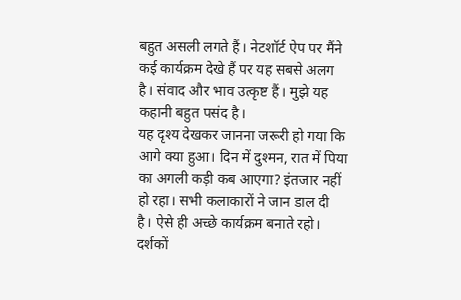बहुत असली लगते हैं। नेटशॉर्ट ऐप पर मैंने कई कार्यक्रम देखे हैं पर यह सबसे अलग है। संवाद और भाव उत्कृष्ट हैं। मुझे यह कहानी बहुत पसंद है।
यह दृश्य देखकर जानना जरूरी हो गया कि आगे क्या हुआ। दिन में दुश्मन, रात में पिया का अगली कड़ी कब आएगा? इंतजार नहीं हो रहा। सभी कलाकारों ने जान डाल दी है। ऐसे ही अच्छे कार्यक्रम बनाते रहो। दर्शकों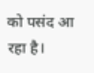को पसंद आ रहा है।